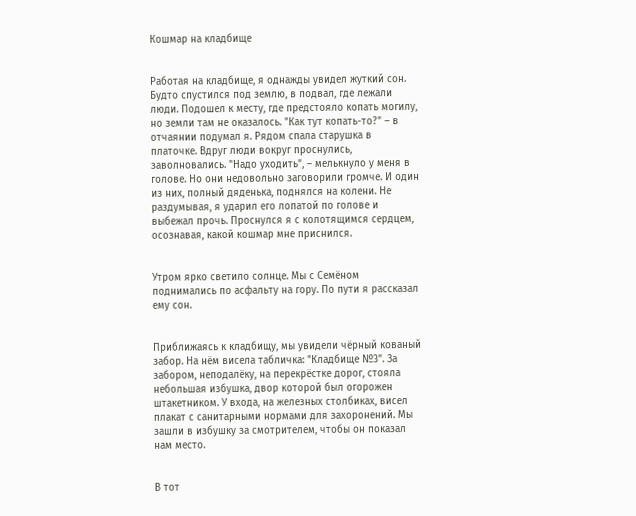Кошмар на кладбище


Работая на кладбище, я однажды увидел жуткий сон. Будто спустился под землю, в подвал, где лежали люди. Подошел к месту, где предстояло копать могилу, но земли там не оказалось. "Как тут копать-то?" – в отчаянии подумал я. Рядом спала старушка в платочке. Вдруг люди вокруг проснулись, заволновались. "Надо уходить", – мелькнуло у меня в голове. Но они недовольно заговорили громче. И один из них, полный дяденька, поднялся на колени. Не раздумывая, я ударил его лопатой по голове и выбежал прочь. Проснулся я с колотящимся сердцем, осознавая, какой кошмар мне приснился.


Утром ярко светило солнце. Мы с Семёном поднимались по асфальту на гору. По пути я рассказал ему сон.


Приближаясь к кладбищу, мы увидели чёрный кованый забор. На нём висела табличка: "Кладбище №3". За забором, неподалёку, на перекрёстке дорог, стояла небольшая избушка, двор которой был огорожен штакетником. У входа, на железных столбиках, висел плакат с санитарными нормами для захоронений. Мы зашли в избушку за смотрителем, чтобы он показал нам место.


В тот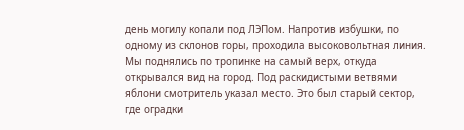день могилу копали под ЛЭПом. Напротив избушки, по одному из склонов горы, проходила высоковольтная линия. Мы поднялись по тропинке на самый верх, откуда открывался вид на город. Под раскидистыми ветвями яблони смотритель указал место. Это был старый сектор, где оградки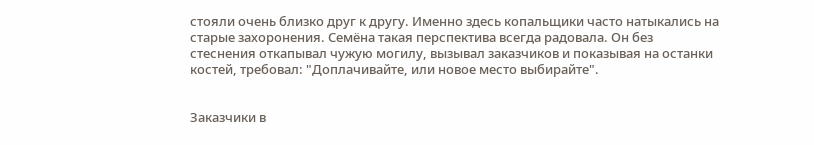стояли очень близко друг к другу. Именно здесь копальщики часто натыкались на старые захоронения. Семёна такая перспектива всегда радовала. Он без стеснения откапывал чужую могилу, вызывал заказчиков и показывая на останки костей, требовал: "Доплачивайте, или новое место выбирайте".


Заказчики в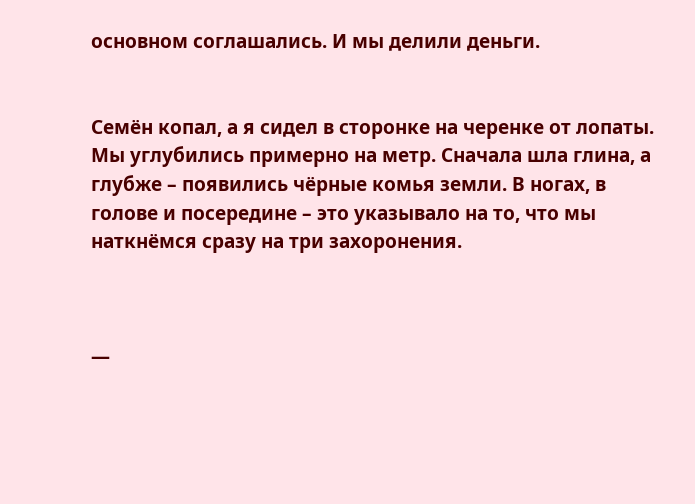основном соглашались. И мы делили деньги.


Семён копал, а я сидел в сторонке на черенке от лопаты. Мы углубились примерно на метр. Сначала шла глина, а глубже – появились чёрные комья земли. В ногах, в голове и посередине – это указывало на то, что мы наткнёмся сразу на три захоронения.



—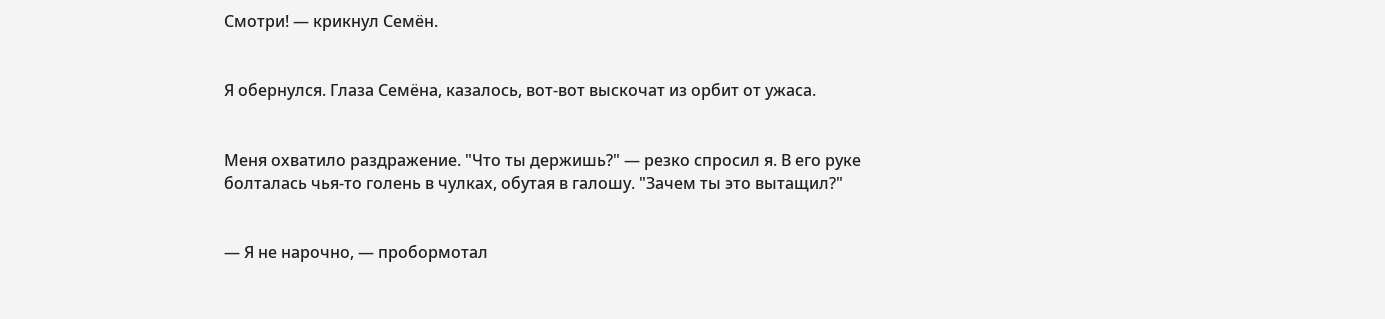Смотри! — крикнул Семён.


Я обернулся. Глаза Семёна, казалось, вот-вот выскочат из орбит от ужаса.


Меня охватило раздражение. "Что ты держишь?" — резко спросил я. В его руке болталась чья-то голень в чулках, обутая в галошу. "Зачем ты это вытащил?"


— Я не нарочно, — пробормотал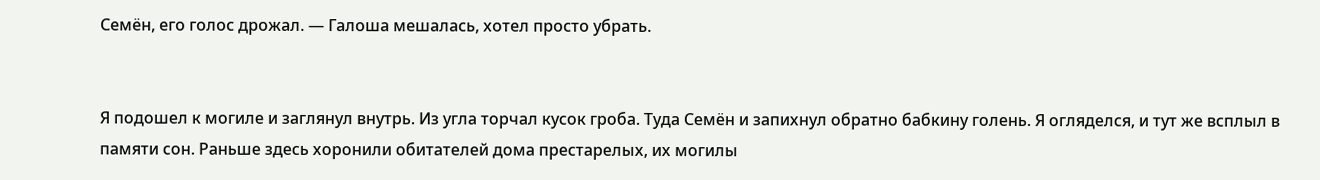Семён, его голос дрожал. — Галоша мешалась, хотел просто убрать.


Я подошел к могиле и заглянул внутрь. Из угла торчал кусок гроба. Туда Семён и запихнул обратно бабкину голень. Я огляделся, и тут же всплыл в памяти сон. Раньше здесь хоронили обитателей дома престарелых, их могилы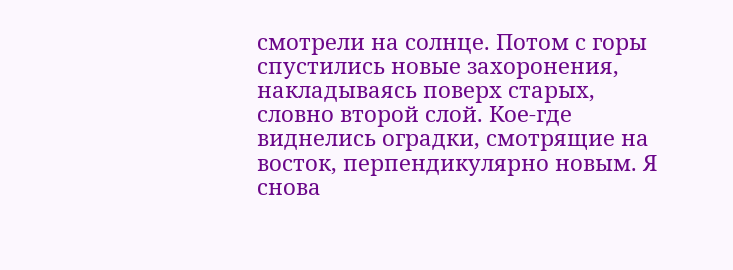смотрели на солнце. Потом с горы спустились новые захоронения, накладываясь поверх старых, словно второй слой. Кое-где виднелись оградки, смотрящие на восток, перпендикулярно новым. Я снова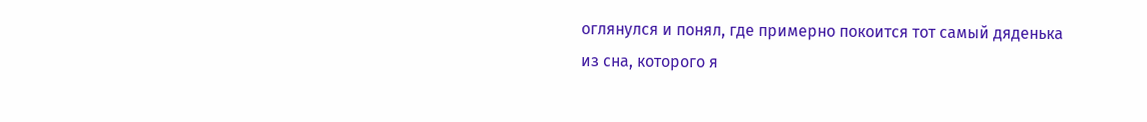оглянулся и понял, где примерно покоится тот самый дяденька из сна, которого я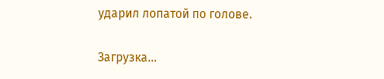ударил лопатой по голове.

Загрузка...